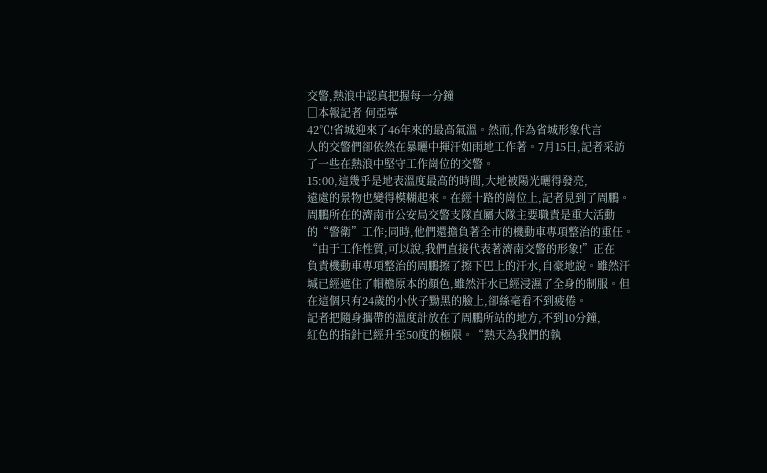交警,熱浪中認真把握每一分鐘
□本報記者 何亞寧
42℃!省城迎來了46年來的最高氣溫。然而,作為省城形象代言
人的交警們卻依然在暴曬中揮汗如雨地工作著。7月15日,記者采訪
了一些在熱浪中堅守工作崗位的交警。
15:00,這幾乎是地表溫度最高的時間,大地被陽光曬得發亮,
遠處的景物也變得模糊起來。在經十路的崗位上,記者見到了周鵬。
周鵬所在的濟南市公安局交警支隊直屬大隊主要職責是重大活動
的“警衛”工作;同時,他們還擔負著全市的機動車專項整治的重任。
“由于工作性質,可以說,我們直接代表著濟南交警的形象!”正在
負責機動車專項整治的周鵬擦了擦下巴上的汗水,自豪地說。雖然汗
堿已經遮住了帽檐原本的顏色,雖然汗水已經浸濕了全身的制服。但
在這個只有24歲的小伙子黝黑的臉上,卻絲毫看不到疲倦。
記者把隨身攜帶的溫度計放在了周鵬所站的地方,不到10分鐘,
紅色的指針已經升至50度的極限。“熱天為我們的執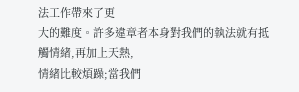法工作帶來了更
大的難度。許多違章者本身對我們的執法就有抵觸情緒,再加上天熱,
情緒比較煩躁;當我們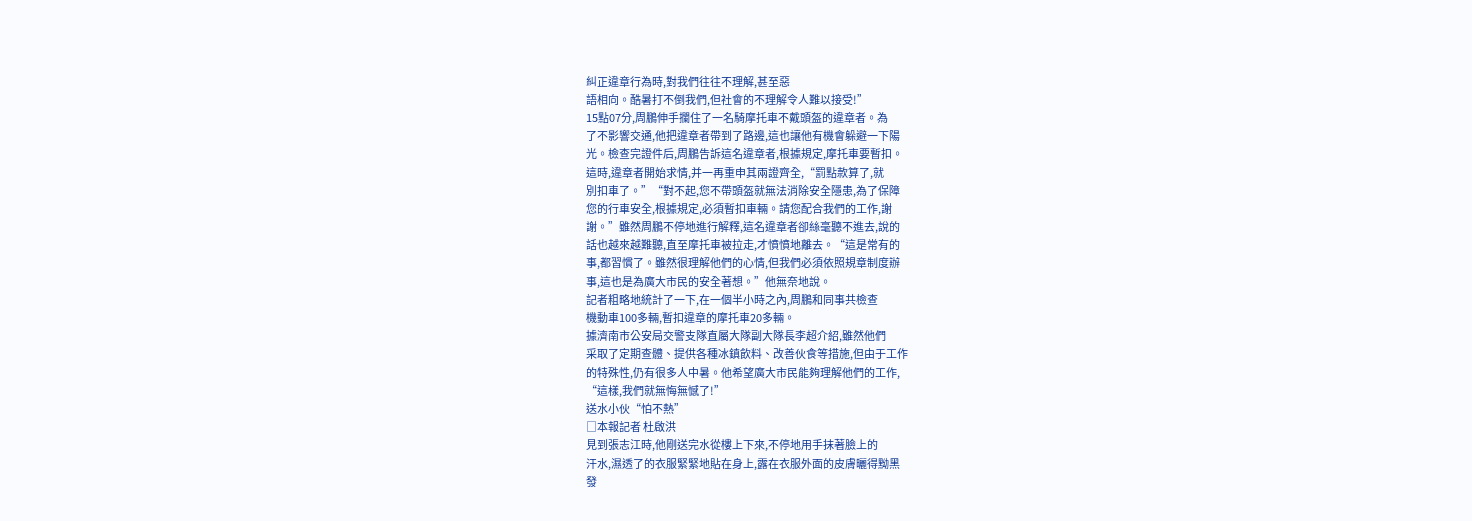糾正違章行為時,對我們往往不理解,甚至惡
語相向。酷暑打不倒我們,但社會的不理解令人難以接受!”
15點07分,周鵬伸手攔住了一名騎摩托車不戴頭盔的違章者。為
了不影響交通,他把違章者帶到了路邊,這也讓他有機會躲避一下陽
光。檢查完證件后,周鵬告訴這名違章者,根據規定,摩托車要暫扣。
這時,違章者開始求情,并一再重申其兩證齊全,“罰點款算了,就
別扣車了。”“對不起,您不帶頭盔就無法消除安全隱患,為了保障
您的行車安全,根據規定,必須暫扣車輛。請您配合我們的工作,謝
謝。”雖然周鵬不停地進行解釋,這名違章者卻絲毫聽不進去,說的
話也越來越難聽,直至摩托車被拉走,才憤憤地離去。“這是常有的
事,都習慣了。雖然很理解他們的心情,但我們必須依照規章制度辦
事,這也是為廣大市民的安全著想。”他無奈地說。
記者粗略地統計了一下,在一個半小時之內,周鵬和同事共檢查
機動車100多輛,暫扣違章的摩托車20多輛。
據濟南市公安局交警支隊直屬大隊副大隊長李超介紹,雖然他們
采取了定期查體、提供各種冰鎮飲料、改善伙食等措施,但由于工作
的特殊性,仍有很多人中暑。他希望廣大市民能夠理解他們的工作,
“這樣,我們就無悔無憾了!”
送水小伙“怕不熱”
□本報記者 杜啟洪
見到張志江時,他剛送完水從樓上下來,不停地用手抹著臉上的
汗水,濕透了的衣服緊緊地貼在身上,露在衣服外面的皮膚曬得黝黑
發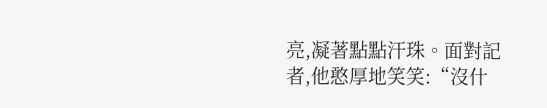亮,凝著點點汗珠。面對記者,他憨厚地笑笑:“沒什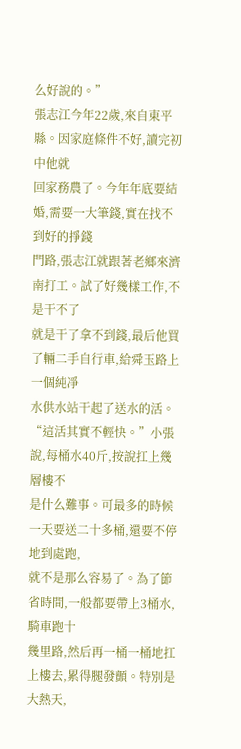么好說的。”
張志江今年22歲,來自東平縣。因家庭條件不好,讀完初中他就
回家務農了。今年年底要結婚,需要一大筆錢,實在找不到好的掙錢
門路,張志江就跟著老鄉來濟南打工。試了好幾樣工作,不是干不了
就是干了拿不到錢,最后他買了輛二手自行車,給舜玉路上一個純凈
水供水站干起了送水的活。
“這活其實不輕快。”小張說,每桶水40斤,按說扛上幾層樓不
是什么難事。可最多的時候一天要送二十多桶,還要不停地到處跑,
就不是那么容易了。為了節省時間,一般都要帶上3桶水,騎車跑十
幾里路,然后再一桶一桶地扛上樓去,累得腿發顫。特別是大熱天,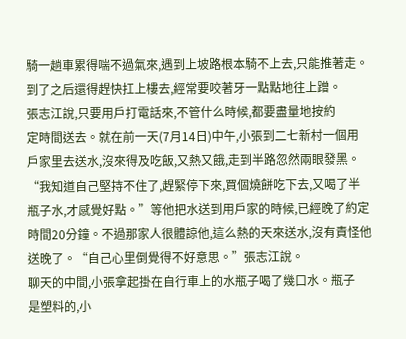騎一趟車累得喘不過氣來,遇到上坡路根本騎不上去,只能推著走。
到了之后還得趕快扛上樓去,經常要咬著牙一點點地往上蹭。
張志江說,只要用戶打電話來,不管什么時候,都要盡量地按約
定時間送去。就在前一天(7月14日)中午,小張到二七新村一個用
戶家里去送水,沒來得及吃飯,又熱又餓,走到半路忽然兩眼發黑。
“我知道自己堅持不住了,趕緊停下來,買個燒餅吃下去,又喝了半
瓶子水,才感覺好點。”等他把水送到用戶家的時候,已經晚了約定
時間20分鐘。不過那家人很體諒他,這么熱的天來送水,沒有責怪他
送晚了。“自己心里倒覺得不好意思。”張志江說。
聊天的中間,小張拿起掛在自行車上的水瓶子喝了幾口水。瓶子
是塑料的,小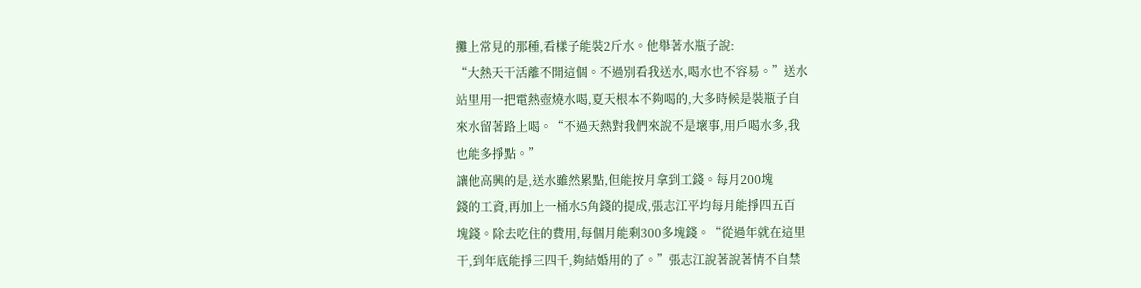攤上常見的那種,看樣子能裝2斤水。他舉著水瓶子說:
“大熱天干活離不開這個。不過別看我送水,喝水也不容易。”送水
站里用一把電熱壺燒水喝,夏天根本不夠喝的,大多時候是裝瓶子自
來水留著路上喝。“不過天熱對我們來說不是壞事,用戶喝水多,我
也能多掙點。”
讓他高興的是,送水雖然累點,但能按月拿到工錢。每月200塊
錢的工資,再加上一桶水5角錢的提成,張志江平均每月能掙四五百
塊錢。除去吃住的費用,每個月能剩300多塊錢。“從過年就在這里
干,到年底能掙三四千,夠結婚用的了。”張志江說著說著情不自禁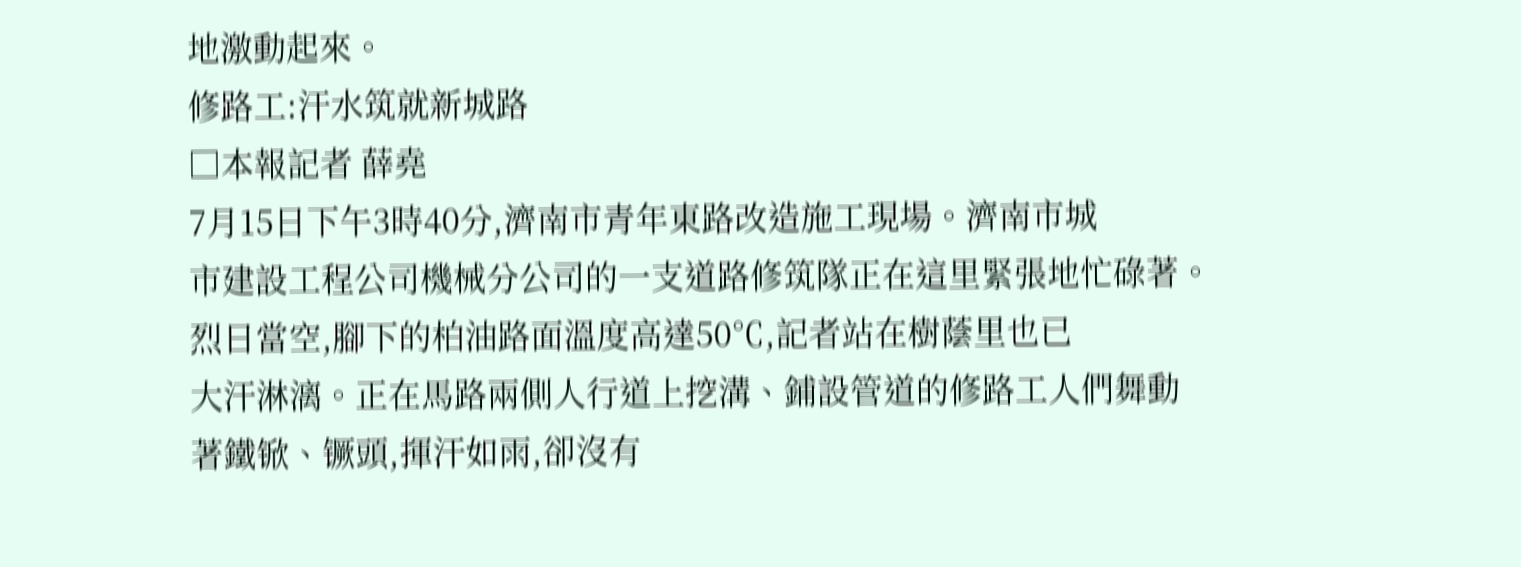地激動起來。
修路工:汗水筑就新城路
□本報記者 薛堯
7月15日下午3時40分,濟南市青年東路改造施工現場。濟南市城
市建設工程公司機械分公司的一支道路修筑隊正在這里緊張地忙碌著。
烈日當空,腳下的柏油路面溫度高達50℃,記者站在樹蔭里也已
大汗淋漓。正在馬路兩側人行道上挖溝、鋪設管道的修路工人們舞動
著鐵锨、镢頭,揮汗如雨,卻沒有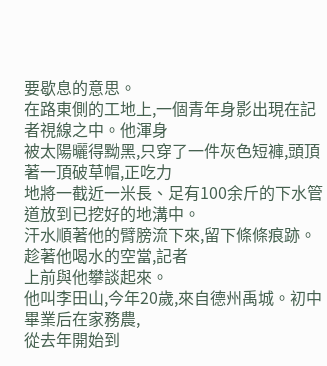要歇息的意思。
在路東側的工地上,一個青年身影出現在記者視線之中。他渾身
被太陽曬得黝黑,只穿了一件灰色短褲,頭頂著一頂破草帽,正吃力
地將一截近一米長、足有100余斤的下水管道放到已挖好的地溝中。
汗水順著他的臂膀流下來,留下條條痕跡。趁著他喝水的空當,記者
上前與他攀談起來。
他叫李田山,今年20歲,來自德州禹城。初中畢業后在家務農,
從去年開始到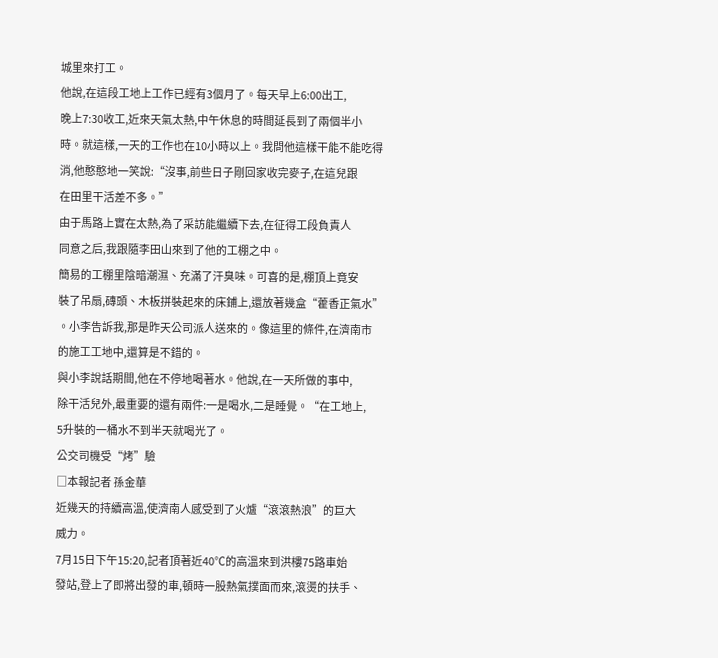城里來打工。
他說,在這段工地上工作已經有3個月了。每天早上6:00出工,
晚上7:30收工,近來天氣太熱,中午休息的時間延長到了兩個半小
時。就這樣,一天的工作也在10小時以上。我問他這樣干能不能吃得
消,他憨憨地一笑說:“沒事,前些日子剛回家收完麥子,在這兒跟
在田里干活差不多。”
由于馬路上實在太熱,為了采訪能繼續下去,在征得工段負責人
同意之后,我跟隨李田山來到了他的工棚之中。
簡易的工棚里陰暗潮濕、充滿了汗臭味。可喜的是,棚頂上竟安
裝了吊扇,磚頭、木板拼裝起來的床鋪上,還放著幾盒“藿香正氣水”
。小李告訴我,那是昨天公司派人送來的。像這里的條件,在濟南市
的施工工地中,還算是不錯的。
與小李說話期間,他在不停地喝著水。他說,在一天所做的事中,
除干活兒外,最重要的還有兩件:一是喝水,二是睡覺。“在工地上,
5升裝的一桶水不到半天就喝光了。
公交司機受“烤”驗
□本報記者 孫金華
近幾天的持續高溫,使濟南人感受到了火爐“滾滾熱浪”的巨大
威力。
7月15日下午15:20,記者頂著近40℃的高溫來到洪樓75路車始
發站,登上了即將出發的車,頓時一股熱氣撲面而來,滾燙的扶手、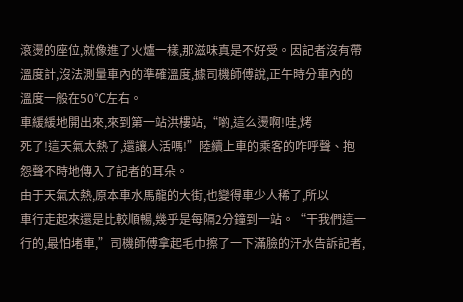滾燙的座位,就像進了火爐一樣,那滋味真是不好受。因記者沒有帶
溫度計,沒法測量車內的準確溫度,據司機師傅說,正午時分車內的
溫度一般在50℃左右。
車緩緩地開出來,來到第一站洪樓站,“喲,這么燙啊!哇,烤
死了!這天氣太熱了,還讓人活嗎!”陸續上車的乘客的咋呼聲、抱
怨聲不時地傳入了記者的耳朵。
由于天氣太熱,原本車水馬龍的大街,也變得車少人稀了,所以
車行走起來還是比較順暢,幾乎是每隔2分鐘到一站。“干我們這一
行的,最怕堵車,”司機師傅拿起毛巾擦了一下滿臉的汗水告訴記者,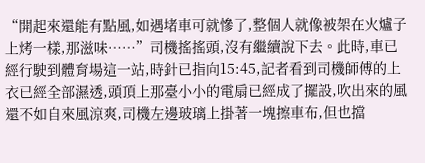“開起來還能有點風,如遇堵車可就慘了,整個人就像被架在火爐子
上烤一樣,那滋味……”司機搖搖頭,沒有繼續說下去。此時,車已
經行駛到體育場這一站,時針已指向15:45,記者看到司機師傅的上
衣已經全部濕透,頭頂上那臺小小的電扇已經成了擺設,吹出來的風
還不如自來風涼爽,司機左邊玻璃上掛著一塊擦車布,但也擋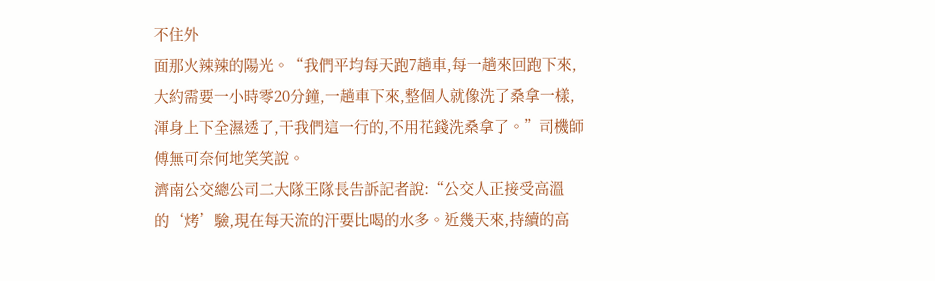不住外
面那火辣辣的陽光。“我們平均每天跑7趟車,每一趟來回跑下來,
大約需要一小時零20分鐘,一趟車下來,整個人就像洗了桑拿一樣,
渾身上下全濕透了,干我們這一行的,不用花錢洗桑拿了。”司機師
傅無可奈何地笑笑說。
濟南公交總公司二大隊王隊長告訴記者說:“公交人正接受高溫
的‘烤’驗,現在每天流的汗要比喝的水多。近幾天來,持續的高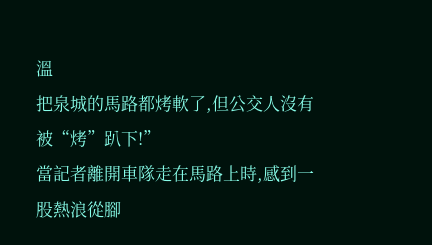溫
把泉城的馬路都烤軟了,但公交人沒有被“烤”趴下!”
當記者離開車隊走在馬路上時,感到一股熱浪從腳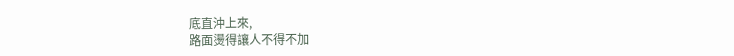底直沖上來,
路面燙得讓人不得不加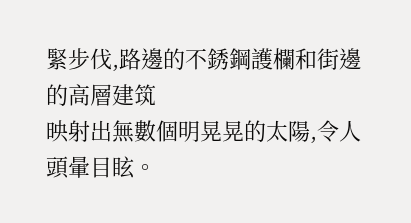緊步伐,路邊的不銹鋼護欄和街邊的高層建筑
映射出無數個明晃晃的太陽,令人頭暈目眩。